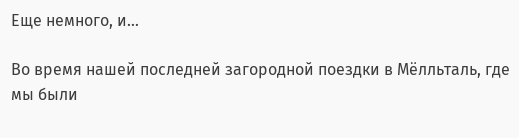Еще немного, и…

Во время нашей последней загородной поездки в Мёлльталь, где мы были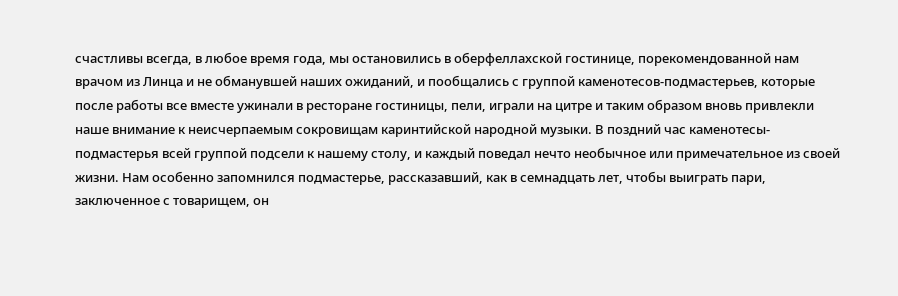счастливы всегда, в любое время года, мы остановились в оберфеллахской гостинице, порекомендованной нам врачом из Линца и не обманувшей наших ожиданий, и пообщались с группой каменотесов-подмастерьев, которые после работы все вместе ужинали в ресторане гостиницы, пели, играли на цитре и таким образом вновь привлекли наше внимание к неисчерпаемым сокровищам каринтийской народной музыки. В поздний час каменотесы-подмастерья всей группой подсели к нашему столу, и каждый поведал нечто необычное или примечательное из своей жизни. Нам особенно запомнился подмастерье, рассказавший, как в семнадцать лет, чтобы выиграть пари, заключенное с товарищем, он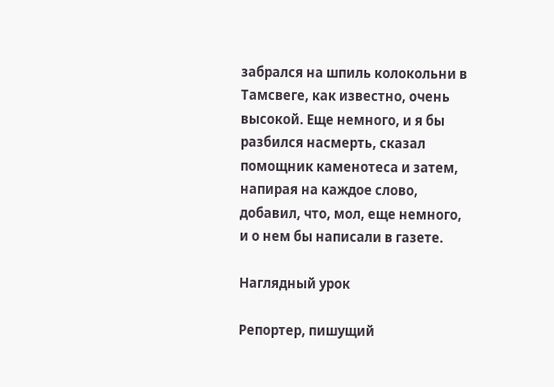забрался на шпиль колокольни в Тамсвеге, как известно, очень высокой. Еще немного, и я бы разбился насмерть, сказал помощник каменотеса и затем, напирая на каждое слово, добавил, что, мол, еще немного, и о нем бы написали в газете.

Наглядный урок

Репортер, пишущий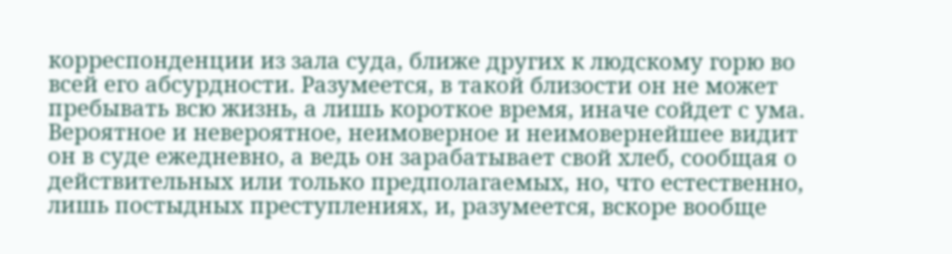корреспонденции из зала суда, ближе других к людскому горю во всей его абсурдности. Разумеется, в такой близости он не может пребывать всю жизнь, а лишь короткое время, иначе сойдет с ума. Вероятное и невероятное, неимоверное и неимовернейшее видит он в суде ежедневно, а ведь он зарабатывает свой хлеб, сообщая о действительных или только предполагаемых, но, что естественно, лишь постыдных преступлениях, и, разумеется, вскоре вообще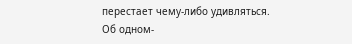перестает чему-либо удивляться. Об одном-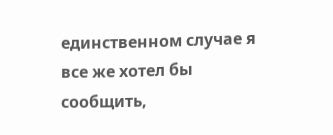единственном случае я все же хотел бы сообщить,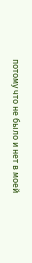потому что не было и нет в моей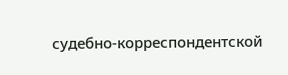судебно-корреспондентской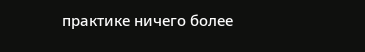практике ничего более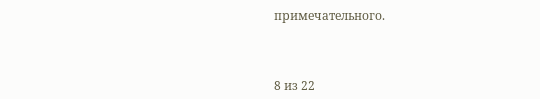примечательного.



8 из 22